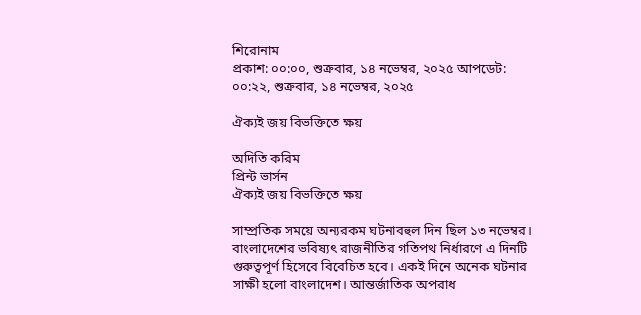শিরোনাম
প্রকাশ: ০০:০০, শুক্রবার, ১৪ নভেম্বর, ২০২৫ আপডেট: ০০:২২, শুক্রবার, ১৪ নভেম্বর, ২০২৫

ঐক্যই জয় বিভক্তিতে ক্ষয়

অদিতি করিম
প্রিন্ট ভার্সন
ঐক্যই জয় বিভক্তিতে ক্ষয়

সাম্প্রতিক সময়ে অন্যরকম ঘটনাবহুল দিন ছিল ১৩ নভেম্বর। বাংলাদেশের ভবিষ্যৎ রাজনীতির গতিপথ নির্ধারণে এ দিনটি গুরুত্বপূর্ণ হিসেবে বিবেচিত হবে। একই দিনে অনেক ঘটনার সাক্ষী হলো বাংলাদেশ। আন্তর্জাতিক অপরাধ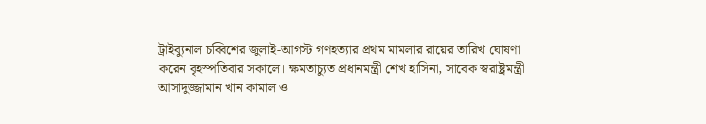ট্রাইব্যুনাল চব্বিশের জুলাই-আগস্ট গণহত্যার প্রথম মামলার রায়ের তারিখ ঘোষণা করেন বৃহস্পতিবার সকালে। ক্ষমতাচ্যুত প্রধানমন্ত্রী শেখ হাসিনা, সাবেক স্বরাষ্ট্রমন্ত্রী আসাদুজ্জামান খান কামাল ও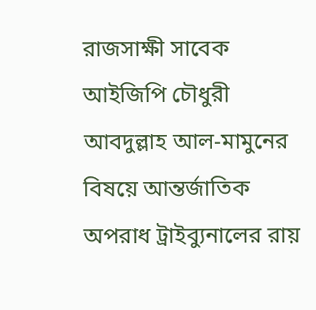রাজসাক্ষী সাবেক আইজিপি চৌধুরী আবদুল্লাহ আল-মামুনের বিষয়ে আন্তর্জাতিক অপরাধ ট্রাইব্যুনালের রায়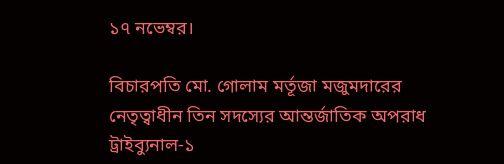১৭ নভেম্বর।

বিচারপতি মো. গোলাম মর্তূজা মজুমদারের নেতৃত্বাধীন তিন সদস্যের আন্তর্জাতিক অপরাধ ট্রাইব্যুনাল-১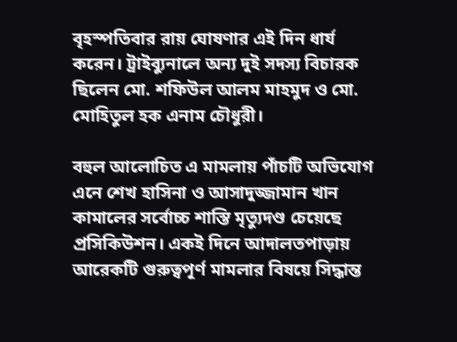বৃহস্পতিবার রায় ঘোষণার এই দিন ধার্য করেন। ট্রাইব্যুনালে অন্য দুই সদস্য বিচারক ছিলেন মো. শফিউল আলম মাহমুদ ও মো. মোহিতুল হক এনাম চৌধুরী।

বহুল আলোচিত এ মামলায় পাঁচটি অভিযোগ এনে শেখ হাসিনা ও আসাদুজ্জামান খান কামালের সর্বোচ্চ শাস্তি মৃত্যুদণ্ড চেয়েছে প্রসিকিউশন। একই দিনে আদালতপাড়ায় আরেকটি গুরুত্বপূর্ণ মামলার বিষয়ে সিদ্ধান্ত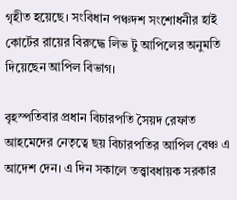গৃহীত হয়েছে। সংবিধান পঞ্চদশ সংশোধনীর হাই কোর্টের রায়ের বিরুদ্ধে লিভ টু আপিলের অনুমতি দিয়েছেন আপিল বিভাগ।

বৃহস্পতিবার প্রধান বিচারপতি সৈয়দ রেফাত আহমেদের নেতৃত্বে ছয় বিচারপতির আপিল বেঞ্চ এ আদেশ দেন। এ দিন সকালে তত্ত্বাবধায়ক সরকার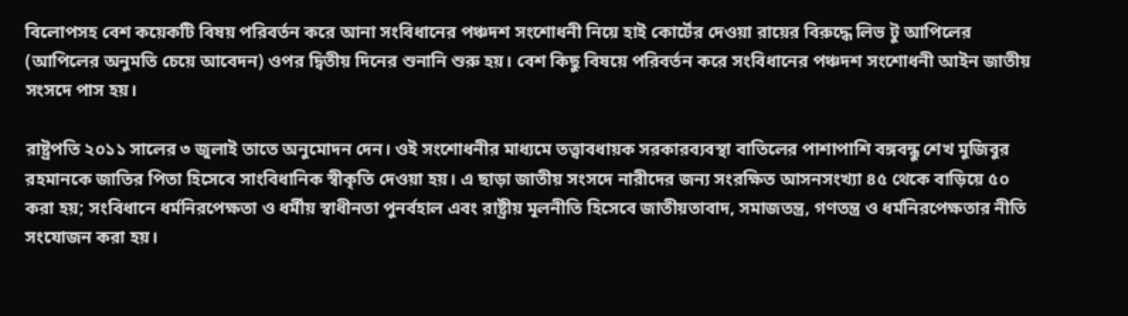বিলোপসহ বেশ কয়েকটি বিষয় পরিবর্তন করে আনা সংবিধানের পঞ্চদশ সংশোধনী নিয়ে হাই কোর্টের দেওয়া রায়ের বিরুদ্ধে লিভ টু আপিলের (আপিলের অনুমতি চেয়ে আবেদন) ওপর দ্বিতীয় দিনের শুনানি শুরু হয়। বেশ কিছু বিষয়ে পরিবর্তন করে সংবিধানের পঞ্চদশ সংশোধনী আইন জাতীয় সংসদে পাস হয়।

রাষ্ট্রপতি ২০১১ সালের ৩ জুলাই তাতে অনুমোদন দেন। ওই সংশোধনীর মাধ্যমে তত্ত্বাবধায়ক সরকারব্যবস্থা বাতিলের পাশাপাশি বঙ্গবন্ধু শেখ মুজিবুর রহমানকে জাতির পিতা হিসেবে সাংবিধানিক স্বীকৃতি দেওয়া হয়। এ ছাড়া জাতীয় সংসদে নারীদের জন্য সংরক্ষিত আসনসংখ্যা ৪৫ থেকে বাড়িয়ে ৫০ করা হয়; সংবিধানে ধর্মনিরপেক্ষতা ও ধর্মীয় স্বাধীনতা পুনর্বহাল এবং রাষ্ট্রীয় মূলনীতি হিসেবে জাতীয়তাবাদ, সমাজতন্ত্র, গণতন্ত্র ও ধর্মনিরপেক্ষতার নীতি সংযোজন করা হয়।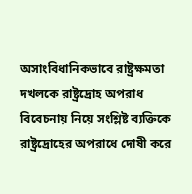অসাংবিধানিকভাবে রাষ্ট্রক্ষমতা দখলকে রাষ্ট্রদ্রোহ অপরাধ বিবেচনায় নিয়ে সংশ্লিষ্ট ব্যক্তিকে রাষ্ট্রদ্রোহের অপরাধে দোষী করে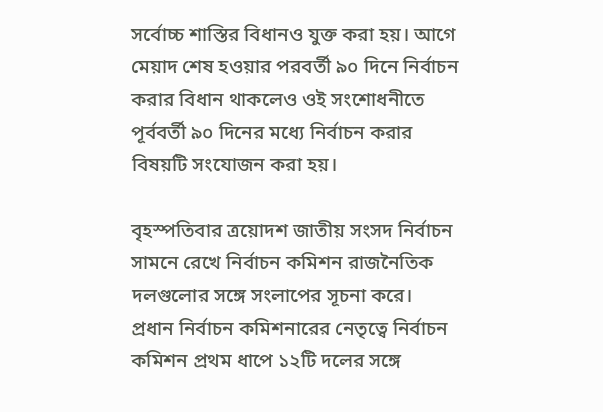সর্বোচ্চ শাস্তির বিধানও যুক্ত করা হয়। আগে মেয়াদ শেষ হওয়ার পরবর্তী ৯০ দিনে নির্বাচন করার বিধান থাকলেও ওই সংশোধনীতে পূর্ববর্তী ৯০ দিনের মধ্যে নির্বাচন করার বিষয়টি সংযোজন করা হয়।

বৃহস্পতিবার ত্রয়োদশ জাতীয় সংসদ নির্বাচন সামনে রেখে নির্বাচন কমিশন রাজনৈতিক দলগুলোর সঙ্গে সংলাপের সূচনা করে। প্রধান নির্বাচন কমিশনারের নেতৃত্বে নির্বাচন কমিশন প্রথম ধাপে ১২টি দলের সঙ্গে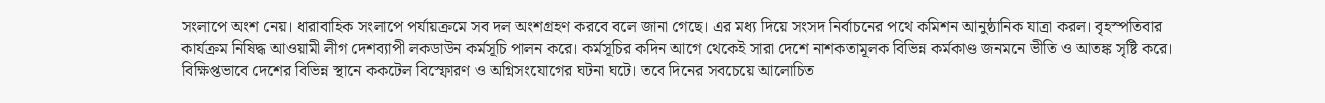সংলাপে অংশ নেয়। ধারাবাহিক সংলাপে পর্যায়ক্রমে সব দল অংশগ্রহণ করবে বলে জানা গেছে। এর মধ্য দিয়ে সংসদ নির্বাচনের পথে কমিশন আনুষ্ঠানিক যাত্রা করল। বৃহস্পতিবার কার্যক্রম নিষিদ্ধ আওয়ামী লীগ দেশব্যাপী লকডাউন কর্মসূচি পালন করে। কর্মসূচির কদিন আগে থেকেই সারা দেশে নাশকতামূলক বিভিন্ন কর্মকাণ্ড জনমনে ভীতি ও আতঙ্ক সৃষ্টি করে। বিক্ষিপ্তভাবে দেশের বিভিন্ন স্থানে ককটেল বিস্ফোরণ ও অগ্নিসংযোগের ঘটনা ঘটে। তবে দিনের সবচেয়ে আলোচিত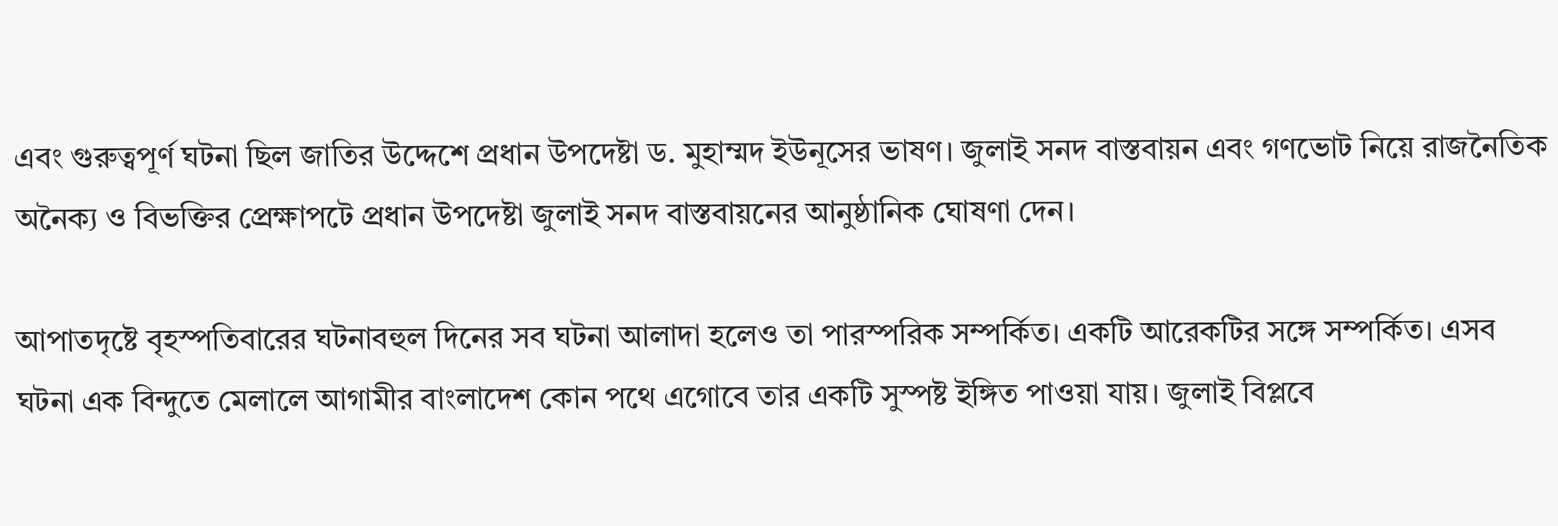এবং গুরুত্বপূর্ণ ঘটনা ছিল জাতির উদ্দেশে প্রধান উপদেষ্টা ড. মুহাম্মদ ইউনূসের ভাষণ। জুলাই সনদ বাস্তবায়ন এবং গণভোট নিয়ে রাজনৈতিক অনৈক্য ও বিভক্তির প্রেক্ষাপটে প্রধান উপদেষ্টা জুলাই সনদ বাস্তবায়নের আনুষ্ঠানিক ঘোষণা দেন।

আপাতদৃষ্টে বৃহস্পতিবারের ঘটনাবহুল দিনের সব ঘটনা আলাদা হলেও তা পারস্পরিক সম্পর্কিত। একটি আরেকটির সঙ্গে সম্পর্কিত। এসব ঘটনা এক বিন্দুতে মেলালে আগামীর বাংলাদেশ কোন পথে এগোবে তার একটি সুস্পষ্ট ইঙ্গিত পাওয়া যায়। জুলাই বিপ্লবে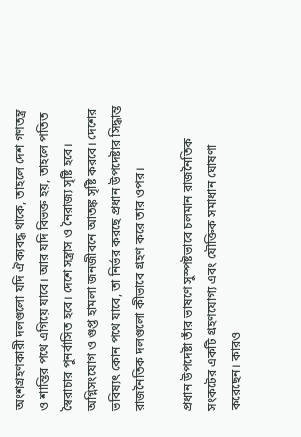অংশগ্রহণকারী দলগুলো যদি ঐক্যবদ্ধ থাকে, তাহলে দেশ গণতন্ত্র ও শান্তির পথে এগিয়ে যাবে। আর যদি বিভক্ত হয়, তাহলে পতিত স্বৈরাচার পুনর্বাসিত হবে। দেশে সন্ত্রাস ও নৈরাজ্য সৃষ্টি হবে। অগ্নিসংযোগ ও গুপ্ত হামলা জনজীবনে আতঙ্ক সৃষ্টি করবে। দেশের ভবিষ্যৎ কোন পথে যাবে, তা নির্ভর করছে প্রধান উপদেষ্টার সিদ্ধান্ত রাজনৈতিক দলগুলো কীভাবে গ্রহণ করে তার ওপর।

প্রধান উপদেষ্টা তাঁর ভাষণে সুস্পষ্টভাবে চলমান রাজনৈতিক সংকটের একটি গ্রহণযোগ্য এবং যৌক্তিক সমাধান ঘোষণা করেছেন। কারও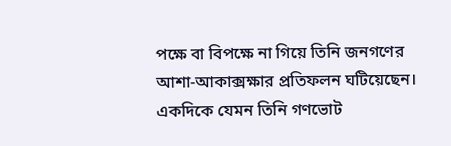পক্ষে বা বিপক্ষে না গিয়ে তিনি জনগণের আশা-আকাক্সক্ষার প্রতিফলন ঘটিয়েছেন। একদিকে যেমন তিনি গণভোট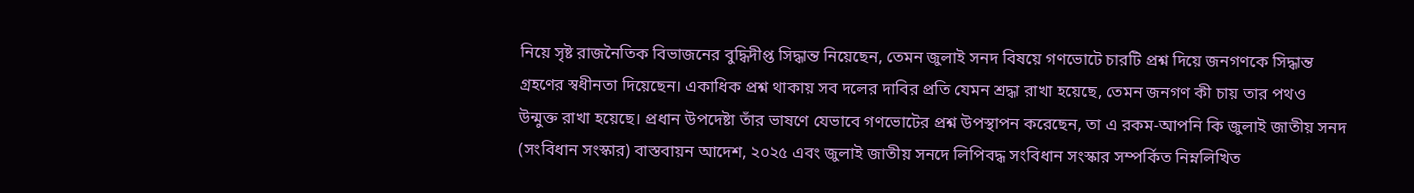নিয়ে সৃষ্ট রাজনৈতিক বিভাজনের বুদ্ধিদীপ্ত সিদ্ধান্ত নিয়েছেন, তেমন জুলাই সনদ বিষয়ে গণভোটে চারটি প্রশ্ন দিয়ে জনগণকে সিদ্ধান্ত গ্রহণের স্বধীনতা দিয়েছেন। একাধিক প্রশ্ন থাকায় সব দলের দাবির প্রতি যেমন শ্রদ্ধা রাখা হয়েছে, তেমন জনগণ কী চায় তার পথও উন্মুক্ত রাখা হয়েছে। প্রধান উপদেষ্টা তাঁর ভাষণে যেভাবে গণভোটের প্রশ্ন উপস্থাপন করেছেন, তা এ রকম-আপনি কি জুলাই জাতীয় সনদ (সংবিধান সংস্কার) বাস্তবায়ন আদেশ, ২০২৫ এবং জুলাই জাতীয় সনদে লিপিবদ্ধ সংবিধান সংস্কার সম্পর্কিত নিম্নলিখিত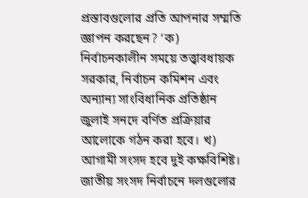প্রস্তাবগুলোর প্রতি আপনার সম্মতি জ্ঞাপন করছেন? ‘ক) নির্বাচনকালীন সময়ে তত্ত্বাবধায়ক সরকার, নির্বাচন কমিশন এবং অন্যান্য সাংবিধানিক প্রতিষ্ঠান জুলাই সনদে বর্ণিত প্রক্রিয়ার আলোকে গঠন করা হবে। খ) আগামী সংসদ হবে দুই কক্ষবিশিষ্ট। জাতীয় সংসদ নির্বাচনে দলগুলোর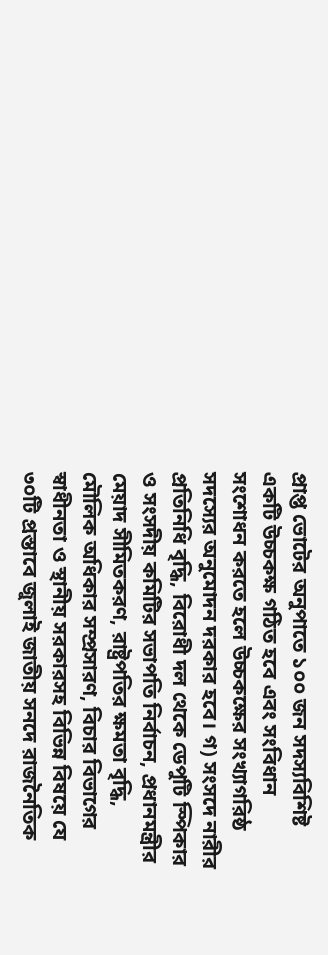প্রাপ্ত ভোটের অনুপাতে ১০০ জন সদস্যবিশিষ্ট একটি উচ্চকক্ষ গঠিত হবে এবং সংবিধান সংশোধন করতে হলে উচ্চকক্ষের সংখ্যাগরিষ্ঠ সদস্যের অনুমোদন দরকার হবে। গ) সংসদে নারীর প্রতিনিধি বৃদ্ধি, বিরোধী দল থেকে ডেপুটি স্পিকার ও সংসদীয় কমিটির সভাপতি নির্বাচন, প্রধানমন্ত্রীর মেয়াদ সীমিতকরণ, রাষ্ট্রপতির ক্ষমতা বৃদ্ধি, মৌলিক অধিকার সম্প্রসারণ, বিচার বিভাগের স্বাধীনতা ও স্থানীয় সরকারসহ বিভিন্ন বিষয়ে যে ৩০টি প্রস্তাবে জুলাই জাতীয় সনদে রাজনৈতিক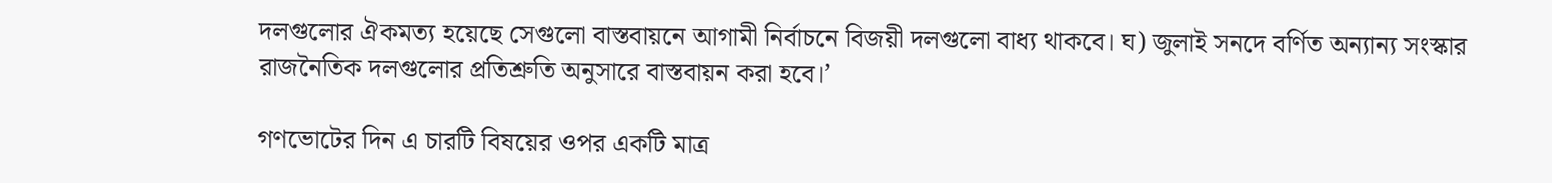দলগুলোর ঐকমত্য হয়েছে সেগুলো বাস্তবায়নে আগামী নির্বাচনে বিজয়ী দলগুলো বাধ্য থাকবে। ঘ) জুলাই সনদে বর্ণিত অন্যান্য সংস্কার রাজনৈতিক দলগুলোর প্রতিশ্রুতি অনুসারে বাস্তবায়ন করা হবে।’

গণভোটের দিন এ চারটি বিষয়ের ওপর একটি মাত্র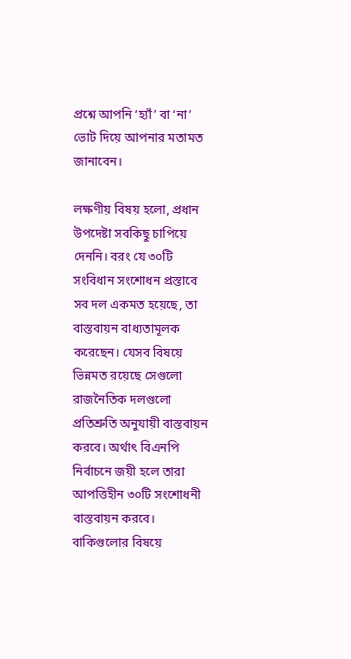প্রশ্নে আপনি ‘হ্যাঁ’ বা ‘না’ ভোট দিয়ে আপনার মতামত জানাবেন।

লক্ষণীয় বিষয় হলো, প্রধান উপদেষ্টা সবকিছু চাপিয়ে দেননি। বরং যে ৩০টি সংবিধান সংশোধন প্রস্তাবে সব দল একমত হয়েছে, তা বাস্তবায়ন বাধ্যতামূলক করেছেন। যেসব বিষয়ে ভিন্নমত রয়েছে সেগুলো রাজনৈতিক দলগুলো প্রতিশ্রুতি অনুযায়ী বাস্তবায়ন করবে। অর্থাৎ বিএনপি নির্বাচনে জয়ী হলে তারা আপত্তিহীন ৩০টি সংশোধনী বাস্তবায়ন করবে। বাকিগুলোর বিষয়ে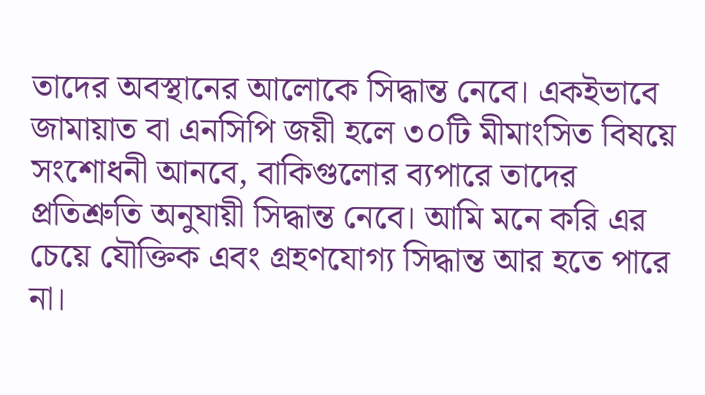তাদের অবস্থানের আলোকে সিদ্ধান্ত নেবে। একইভাবে জামায়াত বা এনসিপি জয়ী হলে ৩০টি মীমাংসিত বিষয়ে সংশোধনী আনবে, বাকিগুলোর ব্যপারে তাদের প্রতিশ্রুতি অনুযায়ী সিদ্ধান্ত নেবে। আমি মনে করি এর চেয়ে যৌক্তিক এবং গ্রহণযোগ্য সিদ্ধান্ত আর হতে পারে না।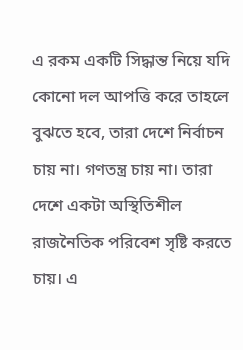এ রকম একটি সিদ্ধান্ত নিয়ে যদি কোনো দল আপত্তি করে তাহলে বুঝতে হবে, তারা দেশে নির্বাচন চায় না। গণতন্ত্র চায় না। তারা দেশে একটা অস্থিতিশীল রাজনৈতিক পরিবেশ সৃষ্টি করতে চায়। এ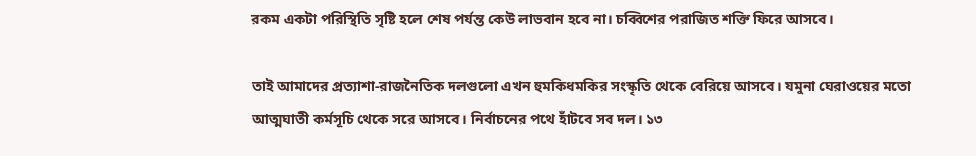রকম একটা পরিস্থিতি সৃষ্টি হলে শেষ পর্যন্ত কেউ লাভবান হবে না। চব্বিশের পরাজিত শক্তি ফিরে আসবে।

তাই আমাদের প্রত্যাশা-রাজনৈতিক দলগুলো এখন হুমকিধমকির সংস্কৃতি থেকে বেরিয়ে আসবে। যমুনা ঘেরাওয়ের মতো আত্মঘাতী কর্মসূচি থেকে সরে আসবে। নির্বাচনের পথে হাঁটবে সব দল। ১৩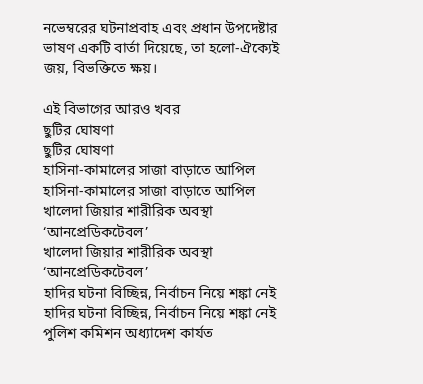নভেম্বরের ঘটনাপ্রবাহ এবং প্রধান উপদেষ্টার ভাষণ একটি বার্তা দিয়েছে, তা হলো-ঐক্যেই জয়, বিভক্তিতে ক্ষয়।

এই বিভাগের আরও খবর
ছুটির ঘোষণা
ছুটির ঘোষণা
হাসিনা-কামালের সাজা বাড়াতে আপিল
হাসিনা-কামালের সাজা বাড়াতে আপিল
খালেদা জিয়ার শারীরিক অবস্থা ‘আনপ্রেডিকটেবল’
খালেদা জিয়ার শারীরিক অবস্থা ‘আনপ্রেডিকটেবল’
হাদির ঘটনা বিচ্ছিন্ন, নির্বাচন নিয়ে শঙ্কা নেই
হাদির ঘটনা বিচ্ছিন্ন, নির্বাচন নিয়ে শঙ্কা নেই
পুলিশ কমিশন অধ্যাদেশ কার্যত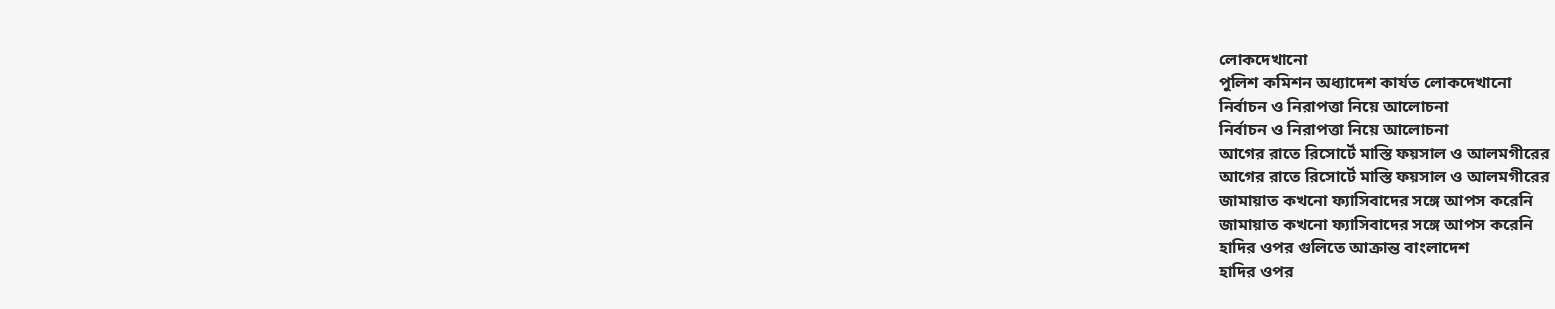লোকদেখানো
পুলিশ কমিশন অধ্যাদেশ কার্যত লোকদেখানো
নির্বাচন ও নিরাপত্তা নিয়ে আলোচনা
নির্বাচন ও নিরাপত্তা নিয়ে আলোচনা
আগের রাতে রিসোর্টে মাস্তি ফয়সাল ও আলমগীরের
আগের রাতে রিসোর্টে মাস্তি ফয়সাল ও আলমগীরের
জামায়াত কখনো ফ্যাসিবাদের সঙ্গে আপস করেনি
জামায়াত কখনো ফ্যাসিবাদের সঙ্গে আপস করেনি
হাদির ওপর গুলিতে আক্রান্ত বাংলাদেশ
হাদির ওপর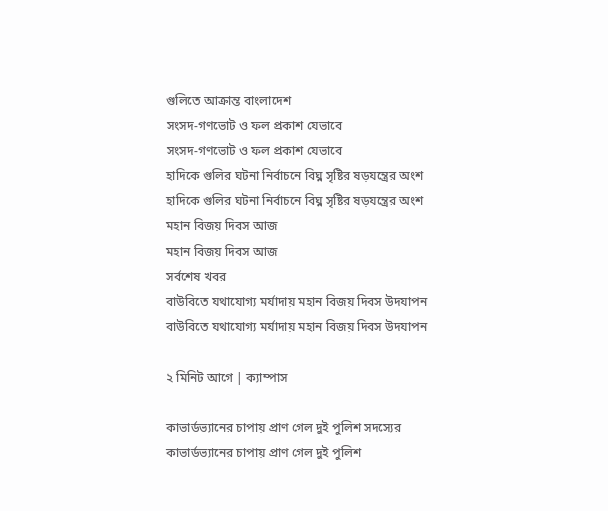গুলিতে আক্রান্ত বাংলাদেশ
সংসদ-গণভোট ও ফল প্রকাশ যেভাবে
সংসদ-গণভোট ও ফল প্রকাশ যেভাবে
হাদিকে গুলির ঘটনা নির্বাচনে বিঘ্ন সৃষ্টির ষড়যন্ত্রের অংশ
হাদিকে গুলির ঘটনা নির্বাচনে বিঘ্ন সৃষ্টির ষড়যন্ত্রের অংশ
মহান বিজয় দিবস আজ
মহান বিজয় দিবস আজ
সর্বশেষ খবর
বাউবিতে যথাযোগ্য মর্যাদায় মহান বিজয় দিবস উদযাপন
বাউবিতে যথাযোগ্য মর্যাদায় মহান বিজয় দিবস উদযাপন

২ মিনিট আগে | ক্যাম্পাস

কাভার্ডভ্যানের চাপায় প্রাণ গেল দুই পুলিশ সদস্যের
কাভার্ডভ্যানের চাপায় প্রাণ গেল দুই পুলিশ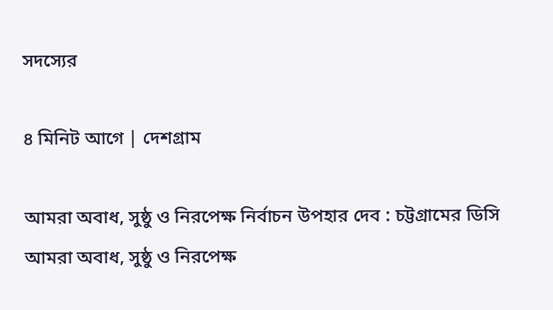সদস্যের

৪ মিনিট আগে | দেশগ্রাম

আমরা অবাধ, সুষ্ঠু ও নিরপেক্ষ নির্বাচন উপহার দেব : চট্টগ্রামের ডিসি
আমরা অবাধ, সুষ্ঠু ও নিরপেক্ষ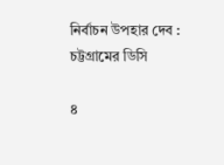নির্বাচন উপহার দেব : চট্টগ্রামের ডিসি

৪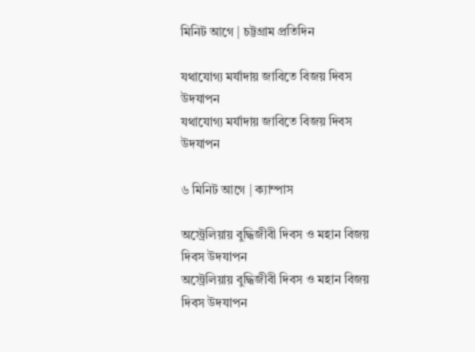মিনিট আগে | চট্টগ্রাম প্রতিদিন

যথাযোগ্য মর্যাদায় জাবিতে বিজয় দিবস উদযাপন
যথাযোগ্য মর্যাদায় জাবিতে বিজয় দিবস উদযাপন

৬ মিনিট আগে | ক্যাম্পাস

অস্ট্রেলিয়ায় বুদ্ধিজীবী দিবস ও মহান বিজয় দিবস উদযাপন
অস্ট্রেলিয়ায় বুদ্ধিজীবী দিবস ও মহান বিজয় দিবস উদযাপন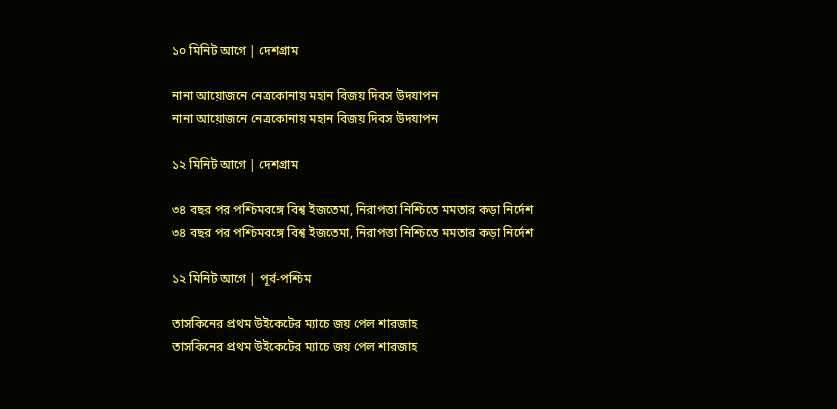১০ মিনিট আগে | দেশগ্রাম

নানা আয়োজনে নেত্রকোনায় মহান বিজয় দিবস উদযাপন
নানা আয়োজনে নেত্রকোনায় মহান বিজয় দিবস উদযাপন

১২ মিনিট আগে | দেশগ্রাম

৩৪ বছর পর পশ্চিমবঙ্গে বিশ্ব ইজতেমা, নিরাপত্তা নিশ্চিতে মমতার কড়া নির্দেশ
৩৪ বছর পর পশ্চিমবঙ্গে বিশ্ব ইজতেমা, নিরাপত্তা নিশ্চিতে মমতার কড়া নির্দেশ

১২ মিনিট আগে | পূর্ব-পশ্চিম

তাসকিনের প্রথম উইকেটের ম্যাচে জয় পেল শারজাহ
তাসকিনের প্রথম উইকেটের ম্যাচে জয় পেল শারজাহ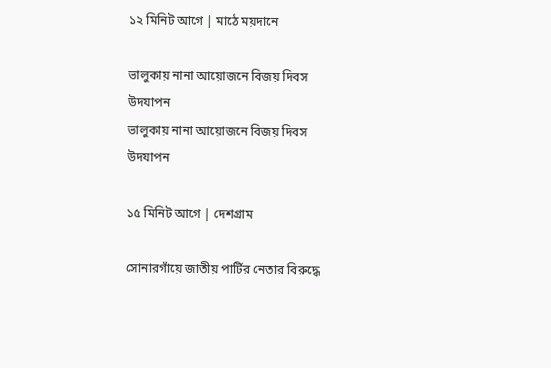১২ মিনিট আগে | মাঠে ময়দানে

ভালুকায় নানা আয়োজনে বিজয় দিবস উদযাপন
ভালুকায় নানা আয়োজনে বিজয় দিবস উদযাপন

১৫ মিনিট আগে | দেশগ্রাম

সোনারগাঁয়ে জাতীয় পার্টির নেতার বিরুদ্ধে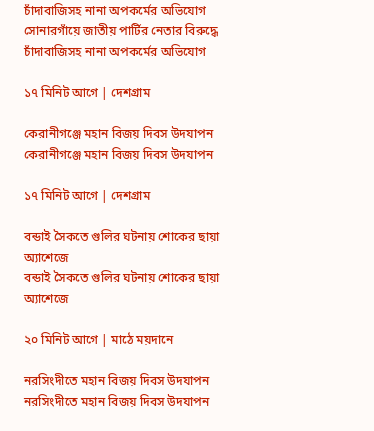চাঁদাবাজিসহ নানা অপকর্মের অভিযোগ
সোনারগাঁয়ে জাতীয় পার্টির নেতার বিরুদ্ধে চাঁদাবাজিসহ নানা অপকর্মের অভিযোগ

১৭ মিনিট আগে | দেশগ্রাম

কেরানীগঞ্জে মহান বিজয় দিবস উদযাপন
কেরানীগঞ্জে মহান বিজয় দিবস উদযাপন

১৭ মিনিট আগে | দেশগ্রাম

বন্ডাই সৈকতে গুলির ঘটনায় শোকের ছায়া অ্যাশেজে
বন্ডাই সৈকতে গুলির ঘটনায় শোকের ছায়া অ্যাশেজে

২০ মিনিট আগে | মাঠে ময়দানে

নরসিংদীতে মহান বিজয় দিবস উদযাপন
নরসিংদীতে মহান বিজয় দিবস উদযাপন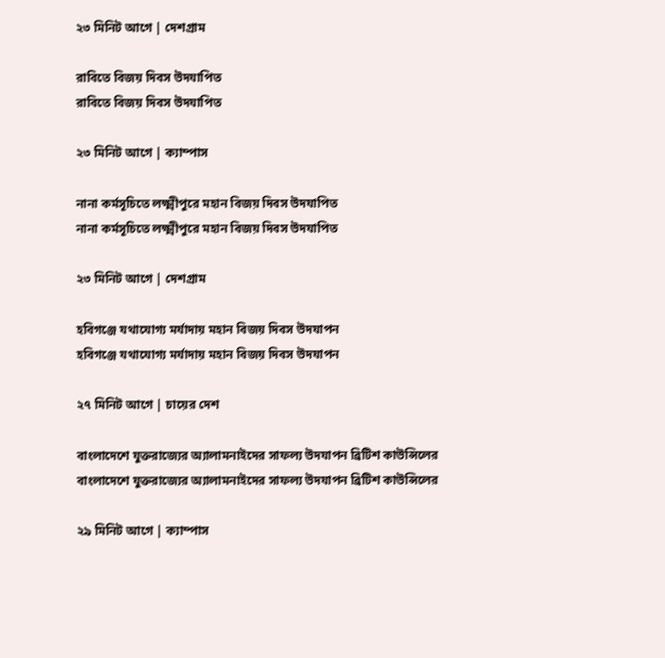২৩ মিনিট আগে | দেশগ্রাম

রাবিতে বিজয় দিবস উদযাপিত
রাবিতে বিজয় দিবস উদযাপিত

২৩ মিনিট আগে | ক্যাম্পাস

নানা কর্মসূচিতে লক্ষ্মীপুরে মহান বিজয় দিবস উদযাপিত
নানা কর্মসূচিতে লক্ষ্মীপুরে মহান বিজয় দিবস উদযাপিত

২৩ মিনিট আগে | দেশগ্রাম

হবিগঞ্জে যথাযোগ্য মর্যাদায় মহান বিজয় দিবস উদযাপন
হবিগঞ্জে যথাযোগ্য মর্যাদায় মহান বিজয় দিবস উদযাপন

২৭ মিনিট আগে | চায়ের দেশ

বাংলাদেশে যুক্তরাজ্যের অ্যালামনাইদের সাফল্য উদযাপন ব্রিটিশ কাউন্সিলের
বাংলাদেশে যুক্তরাজ্যের অ্যালামনাইদের সাফল্য উদযাপন ব্রিটিশ কাউন্সিলের

২৯ মিনিট আগে | ক্যাম্পাস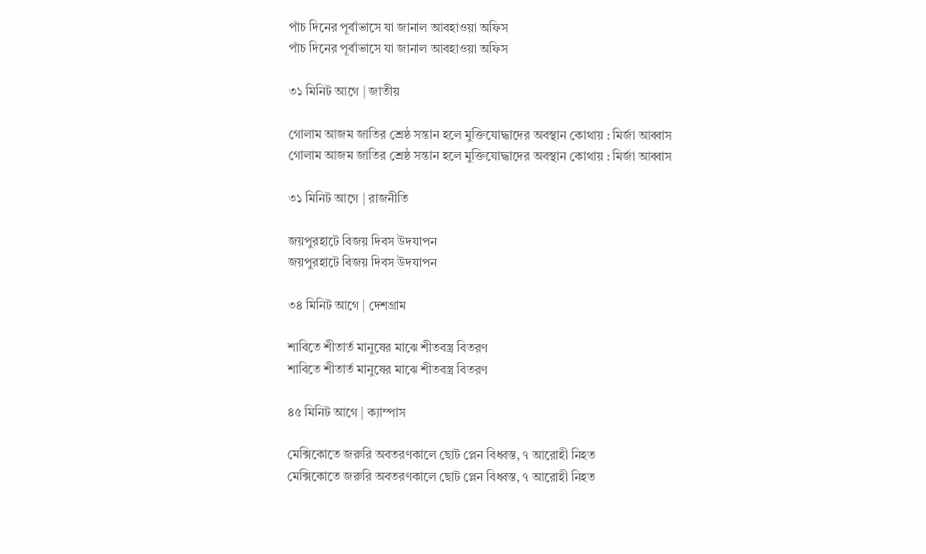পাঁচ দিনের পূর্বাভাসে যা জানাল আবহাওয়া অফিস
পাঁচ দিনের পূর্বাভাসে যা জানাল আবহাওয়া অফিস

৩১ মিনিট আগে | জাতীয়

গোলাম আজম জাতির শ্রেষ্ঠ সন্তান হলে মুক্তিযোদ্ধাদের অবস্থান কোথায় : মির্জা আব্বাস
গোলাম আজম জাতির শ্রেষ্ঠ সন্তান হলে মুক্তিযোদ্ধাদের অবস্থান কোথায় : মির্জা আব্বাস

৩১ মিনিট আগে | রাজনীতি

জয়পুরহাটে বিজয় দিবস উদযাপন
জয়পুরহাটে বিজয় দিবস উদযাপন

৩৪ মিনিট আগে | দেশগ্রাম

শাবিতে শীতার্ত মানুষের মাঝে শীতবস্ত্র বিতরণ
শাবিতে শীতার্ত মানুষের মাঝে শীতবস্ত্র বিতরণ

৪৫ মিনিট আগে | ক্যাম্পাস

মেক্সিকোতে জরুরি অবতরণকালে ছোট প্লেন বিধ্বস্ত, ৭ আরোহী নিহত
মেক্সিকোতে জরুরি অবতরণকালে ছোট প্লেন বিধ্বস্ত, ৭ আরোহী নিহত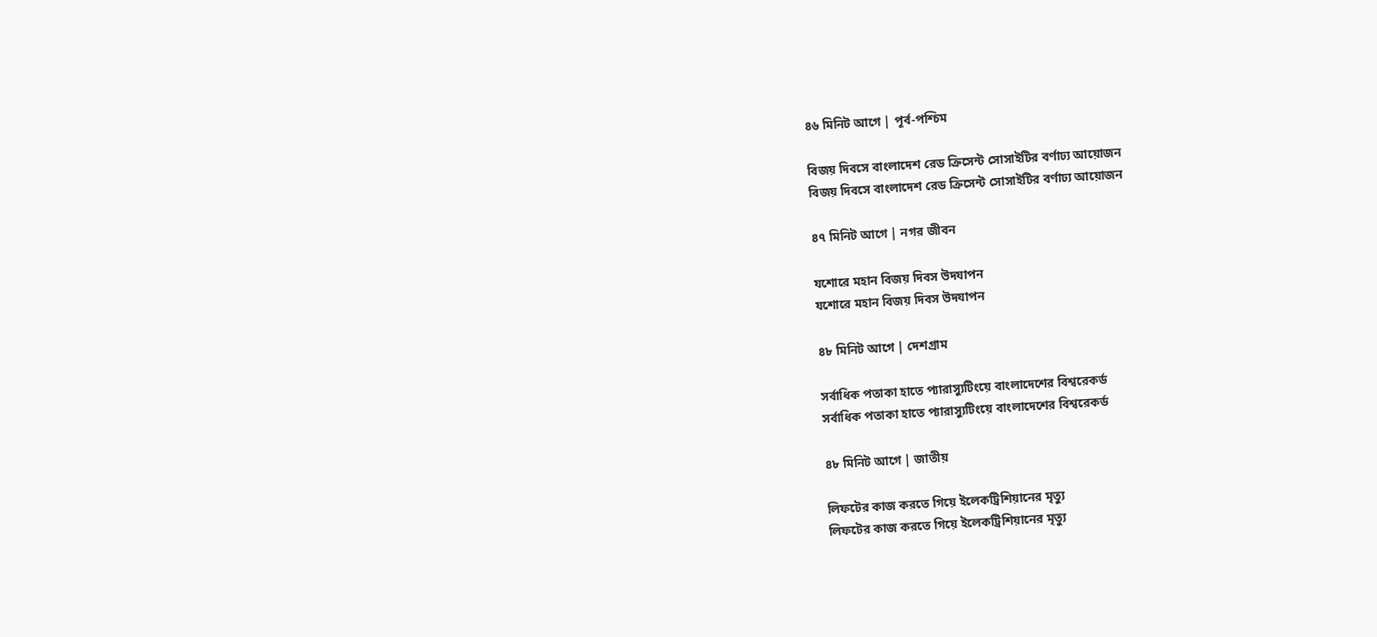৪৬ মিনিট আগে | পূর্ব-পশ্চিম

বিজয় দিবসে বাংলাদেশ রেড ক্রিসেন্ট সোসাইটির বর্ণাঢ্য আয়োজন
বিজয় দিবসে বাংলাদেশ রেড ক্রিসেন্ট সোসাইটির বর্ণাঢ্য আয়োজন

৪৭ মিনিট আগে | নগর জীবন

যশোরে মহান বিজয় দিবস উদযাপন
যশোরে মহান বিজয় দিবস উদযাপন

৪৮ মিনিট আগে | দেশগ্রাম

সর্বাধিক পতাকা হাতে প্যারাস্যুটিংয়ে বাংলাদেশের বিশ্বরেকর্ড
সর্বাধিক পতাকা হাতে প্যারাস্যুটিংয়ে বাংলাদেশের বিশ্বরেকর্ড

৪৮ মিনিট আগে | জাতীয়

লিফটের কাজ করতে গিয়ে ইলেকট্রিশিয়ানের মৃত্যু
লিফটের কাজ করতে গিয়ে ইলেকট্রিশিয়ানের মৃত্যু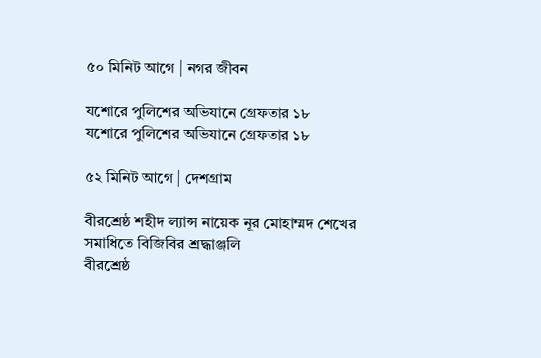৫০ মিনিট আগে | নগর জীবন

যশোরে পুলিশের অভিযানে গ্রেফতার ১৮
যশোরে পুলিশের অভিযানে গ্রেফতার ১৮

৫২ মিনিট আগে | দেশগ্রাম

বীরশ্রেষ্ঠ শহীদ ল্যান্স নায়েক নূর মোহাম্মদ শেখের সমাধিতে বিজিবির শ্রদ্ধাঞ্জলি
বীরশ্রেষ্ঠ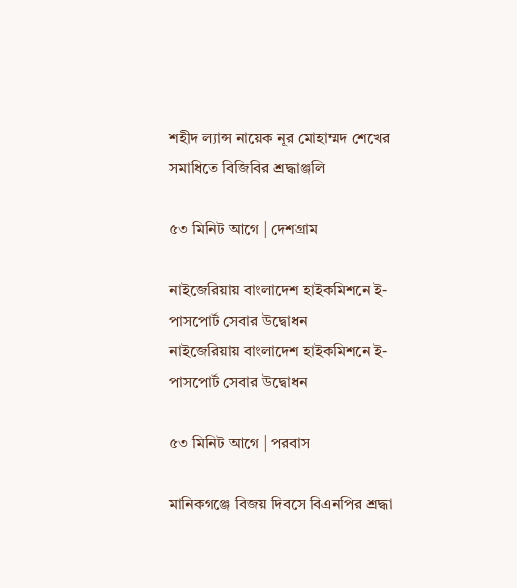শহীদ ল্যান্স নায়েক নূর মোহাম্মদ শেখের সমাধিতে বিজিবির শ্রদ্ধাঞ্জলি

৫৩ মিনিট আগে | দেশগ্রাম

নাইজেরিয়ায় বাংলাদেশ হাইকমিশনে ই-পাসপোর্ট সেবার উদ্বোধন
নাইজেরিয়ায় বাংলাদেশ হাইকমিশনে ই-পাসপোর্ট সেবার উদ্বোধন

৫৩ মিনিট আগে | পরবাস

মানিকগঞ্জে বিজয় দিবসে বিএনপির শ্রদ্ধা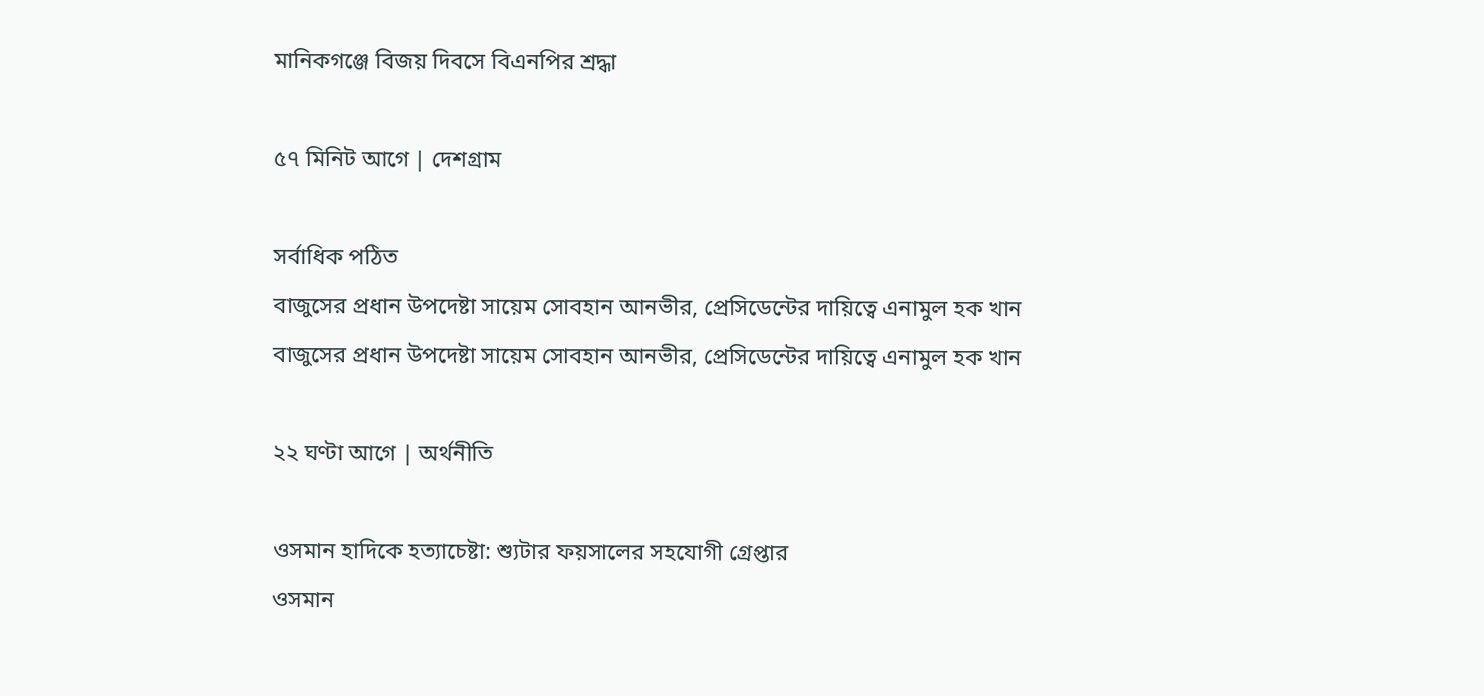মানিকগঞ্জে বিজয় দিবসে বিএনপির শ্রদ্ধা

৫৭ মিনিট আগে | দেশগ্রাম

সর্বাধিক পঠিত
বাজুসের প্রধান উপদেষ্টা সায়েম সোবহান আনভীর, প্রেসিডেন্টের দায়িত্বে এনামুল হক খান
বাজুসের প্রধান উপদেষ্টা সায়েম সোবহান আনভীর, প্রেসিডেন্টের দায়িত্বে এনামুল হক খান

২২ ঘণ্টা আগে | অর্থনীতি

ওসমান হাদিকে হত্যাচেষ্টা: শ্যুটার ফয়সালের সহযোগী গ্রেপ্তার
ওসমান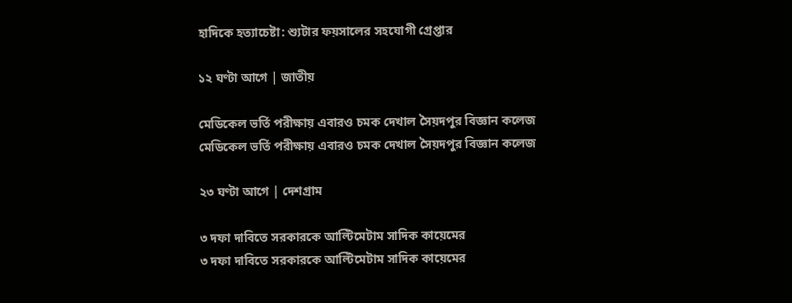হাদিকে হত্যাচেষ্টা: শ্যুটার ফয়সালের সহযোগী গ্রেপ্তার

১২ ঘণ্টা আগে | জাতীয়

মেডিকেল ভর্তি পরীক্ষায় এবারও চমক দেখাল সৈয়দপুর বিজ্ঞান কলেজ
মেডিকেল ভর্তি পরীক্ষায় এবারও চমক দেখাল সৈয়দপুর বিজ্ঞান কলেজ

২৩ ঘণ্টা আগে | দেশগ্রাম

৩ দফা দাবিতে সরকারকে আল্টিমেটাম সাদিক কায়েমের
৩ দফা দাবিতে সরকারকে আল্টিমেটাম সাদিক কায়েমের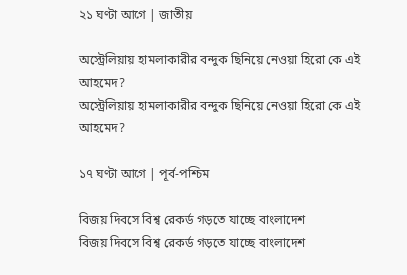২১ ঘণ্টা আগে | জাতীয়

অস্ট্রেলিয়ায় হামলাকারীর বন্দুক ছিনিয়ে নেওয়া হিরো কে এই আহমেদ?
অস্ট্রেলিয়ায় হামলাকারীর বন্দুক ছিনিয়ে নেওয়া হিরো কে এই আহমেদ?

১৭ ঘণ্টা আগে | পূর্ব-পশ্চিম

বিজয় দিবসে বিশ্ব রেকর্ড গড়তে যাচ্ছে বাংলাদেশ
বিজয় দিবসে বিশ্ব রেকর্ড গড়তে যাচ্ছে বাংলাদেশ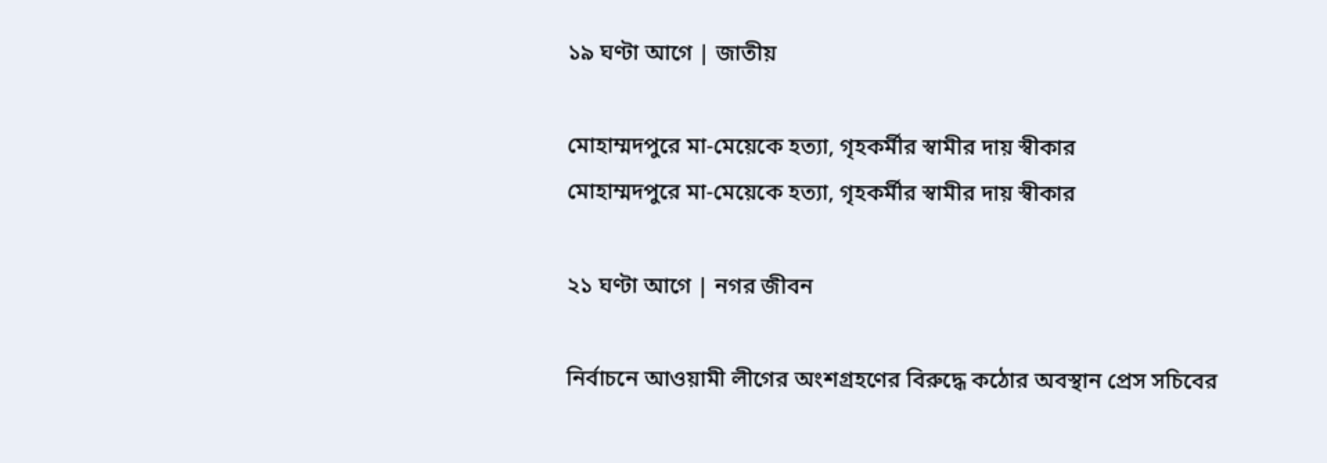১৯ ঘণ্টা আগে | জাতীয়

মোহাম্মদপুরে মা-মেয়েকে হত্যা, গৃহকর্মীর স্বামীর দায় স্বীকার
মোহাম্মদপুরে মা-মেয়েকে হত্যা, গৃহকর্মীর স্বামীর দায় স্বীকার

২১ ঘণ্টা আগে | নগর জীবন

নির্বাচনে আওয়ামী লীগের অংশগ্রহণের বিরুদ্ধে কঠোর অবস্থান প্রেস সচিবের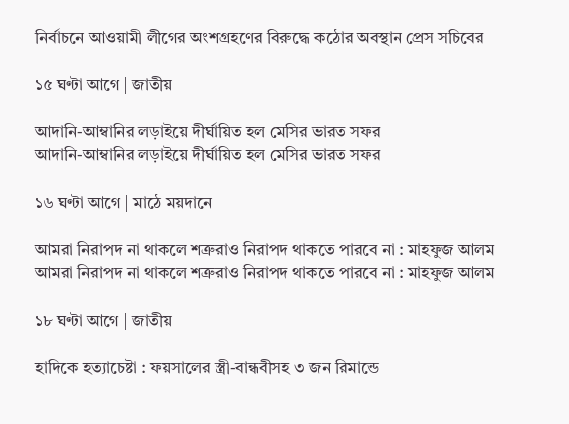নির্বাচনে আওয়ামী লীগের অংশগ্রহণের বিরুদ্ধে কঠোর অবস্থান প্রেস সচিবের

১৫ ঘণ্টা আগে | জাতীয়

আদানি-আম্বানির লড়াইয়ে দীর্ঘায়িত হল মেসির ভারত সফর
আদানি-আম্বানির লড়াইয়ে দীর্ঘায়িত হল মেসির ভারত সফর

১৬ ঘণ্টা আগে | মাঠে ময়দানে

আমরা নিরাপদ না থাকলে শত্রুরাও নিরাপদ থাকতে পারবে না : মাহফুজ আলম
আমরা নিরাপদ না থাকলে শত্রুরাও নিরাপদ থাকতে পারবে না : মাহফুজ আলম

১৮ ঘণ্টা আগে | জাতীয়

হাদিকে হত্যাচেষ্টা : ফয়সালের স্ত্রী-বান্ধবীসহ ৩ জন রিমান্ডে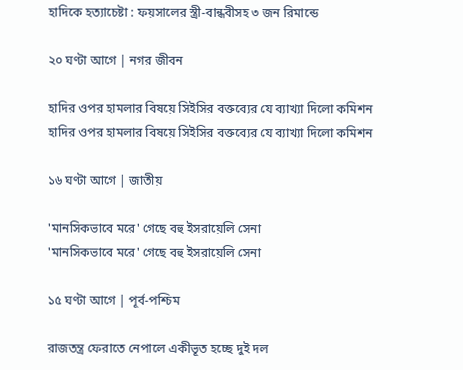হাদিকে হত্যাচেষ্টা : ফয়সালের স্ত্রী-বান্ধবীসহ ৩ জন রিমান্ডে

২০ ঘণ্টা আগে | নগর জীবন

হাদির ওপর হামলার বিষয়ে সিইসির বক্তব্যের যে ব্যাখ্যা দিলো কমিশন
হাদির ওপর হামলার বিষয়ে সিইসির বক্তব্যের যে ব্যাখ্যা দিলো কমিশন

১৬ ঘণ্টা আগে | জাতীয়

'মানসিকভাবে মরে' গেছে বহু ইসরায়েলি সেনা
'মানসিকভাবে মরে' গেছে বহু ইসরায়েলি সেনা

১৫ ঘণ্টা আগে | পূর্ব-পশ্চিম

রাজতন্ত্র ফেরাতে নেপালে একীভূত হচ্ছে দুই দল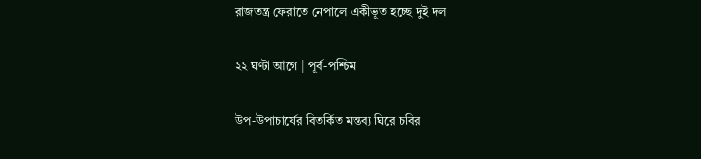রাজতন্ত্র ফেরাতে নেপালে একীভূত হচ্ছে দুই দল

২২ ঘণ্টা আগে | পূর্ব-পশ্চিম

উপ-উপাচার্যের বিতর্কিত মন্তব্য ঘিরে চবির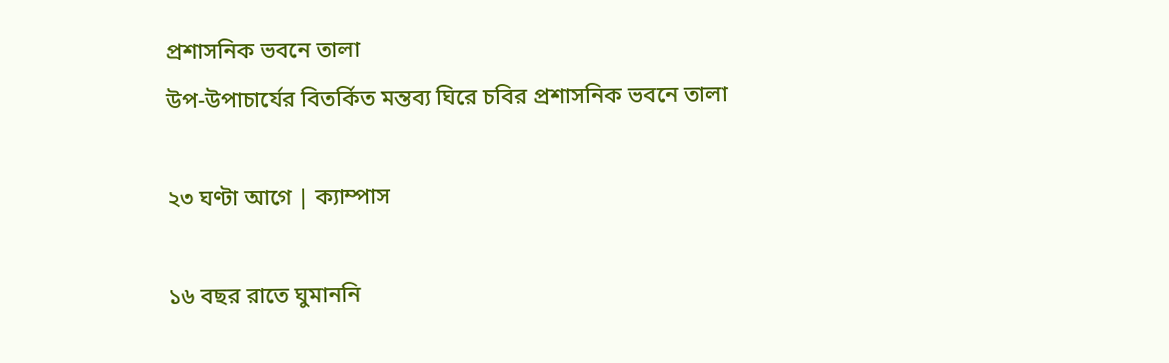প্রশাসনিক ভবনে তালা
উপ-উপাচার্যের বিতর্কিত মন্তব্য ঘিরে চবির প্রশাসনিক ভবনে তালা

২৩ ঘণ্টা আগে | ক্যাম্পাস

১৬ বছর রাতে ঘুমাননি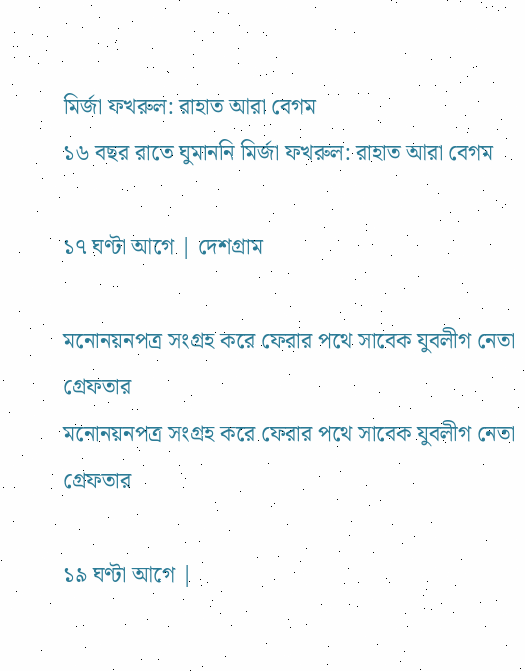মির্জা ফখরুল: রাহাত আরা বেগম
১৬ বছর রাতে ঘুমাননি মির্জা ফখরুল: রাহাত আরা বেগম

১৭ ঘণ্টা আগে | দেশগ্রাম

মনোনয়নপত্র সংগ্রহ করে ফেরার পথে সাবেক যুবলীগ নেতা গ্রেফতার
মনোনয়নপত্র সংগ্রহ করে ফেরার পথে সাবেক যুবলীগ নেতা গ্রেফতার

১৯ ঘণ্টা আগে |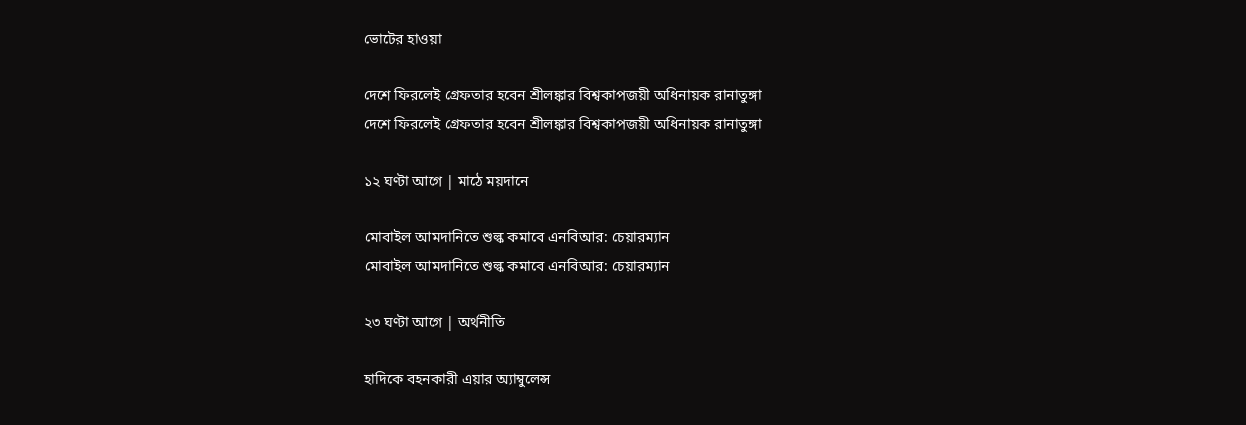ভোটের হাওয়া

দেশে ফিরলেই গ্রেফতার হবেন শ্রীলঙ্কার বিশ্বকাপজয়ী অধিনায়ক রানাতুঙ্গা
দেশে ফিরলেই গ্রেফতার হবেন শ্রীলঙ্কার বিশ্বকাপজয়ী অধিনায়ক রানাতুঙ্গা

১২ ঘণ্টা আগে | মাঠে ময়দানে

মোবাইল আমদানিতে শুল্ক কমাবে এনবিআর: চেয়ারম্যান
মোবাইল আমদানিতে শুল্ক কমাবে এনবিআর: চেয়ারম্যান

২৩ ঘণ্টা আগে | অর্থনীতি

হাদিকে বহনকারী এয়ার অ্যাম্বুলেন্স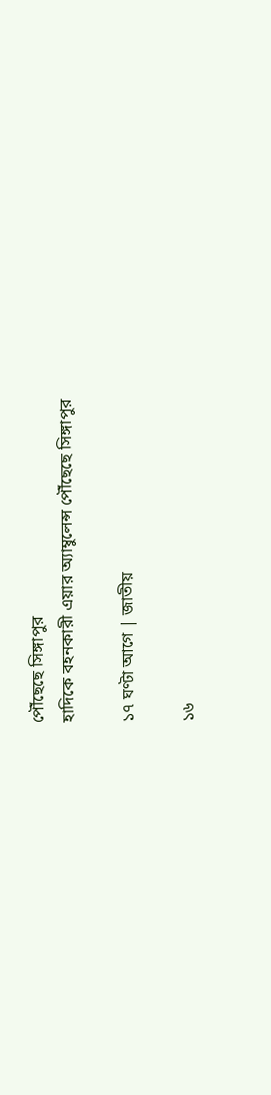পৌঁছেছে সিঙ্গাপুর
হাদিকে বহনকারী এয়ার অ্যাম্বুলেন্স পৌঁছেছে সিঙ্গাপুর

১৭ ঘণ্টা আগে | জাতীয়

১৬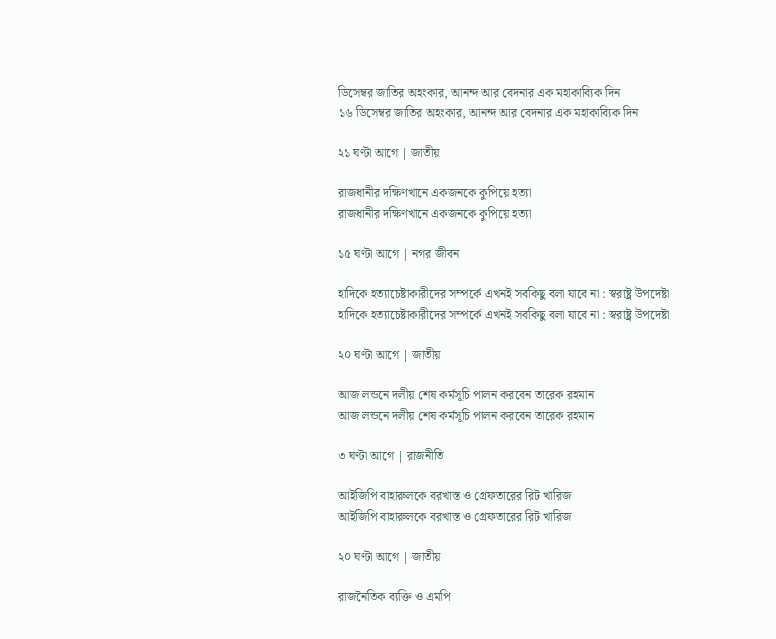ডিসেম্বর জাতির অহংকার, আনন্দ আর বেদনার এক মহাকাব্যিক দিন
১৬ ডিসেম্বর জাতির অহংকার, আনন্দ আর বেদনার এক মহাকাব্যিক দিন

২১ ঘণ্টা আগে | জাতীয়

রাজধানীর দক্ষিণখানে একজনকে কুপিয়ে হত্যা
রাজধানীর দক্ষিণখানে একজনকে কুপিয়ে হত্যা

১৫ ঘণ্টা আগে | নগর জীবন

হাদিকে হত্যাচেষ্টাকারীদের সম্পর্কে এখনই সবকিছু বলা যাবে না : স্বরাষ্ট্র উপদেষ্টা
হাদিকে হত্যাচেষ্টাকারীদের সম্পর্কে এখনই সবকিছু বলা যাবে না : স্বরাষ্ট্র উপদেষ্টা

২০ ঘণ্টা আগে | জাতীয়

আজ লন্ডনে দলীয় শেষ কর্মসূচি পালন করবেন তারেক রহমান
আজ লন্ডনে দলীয় শেষ কর্মসূচি পালন করবেন তারেক রহমান

৩ ঘণ্টা আগে | রাজনীতি

আইজিপি বাহারুলকে বরখাস্ত ও গ্রেফতারের রিট খারিজ
আইজিপি বাহারুলকে বরখাস্ত ও গ্রেফতারের রিট খারিজ

২০ ঘণ্টা আগে | জাতীয়

রাজনৈতিক ব্যক্তি ও এমপি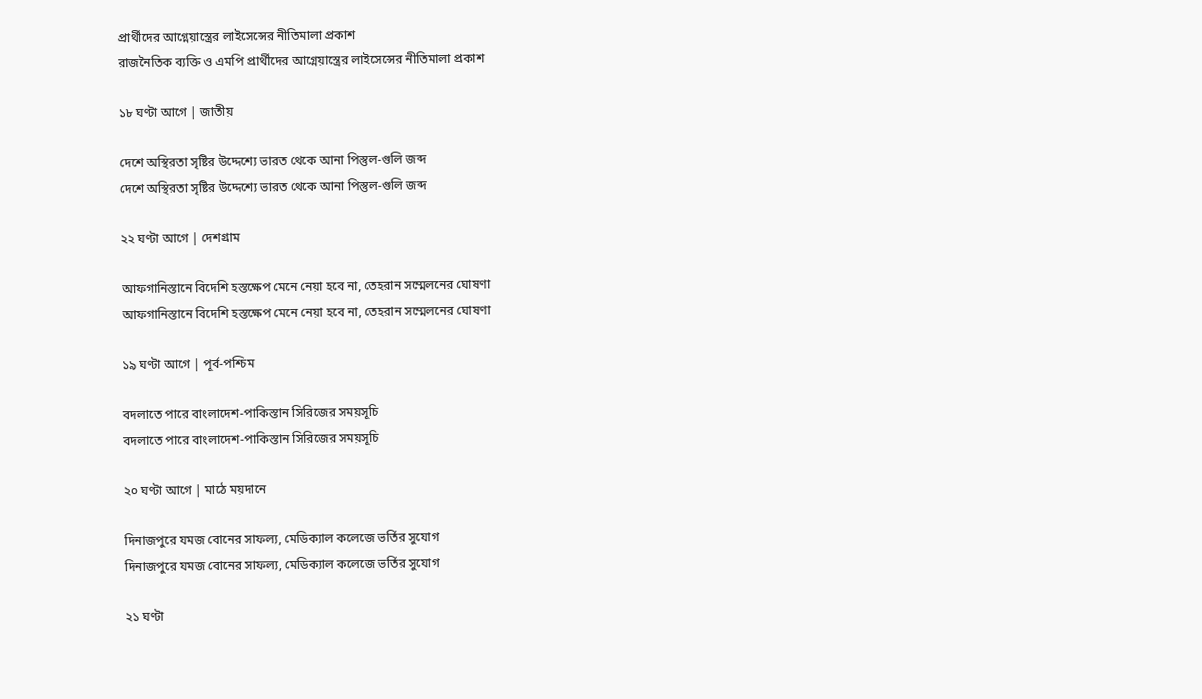প্রার্থীদের আগ্নেয়াস্ত্রের লাইসেন্সের নীতিমালা প্রকাশ
রাজনৈতিক ব্যক্তি ও এমপি প্রার্থীদের আগ্নেয়াস্ত্রের লাইসেন্সের নীতিমালা প্রকাশ

১৮ ঘণ্টা আগে | জাতীয়

দেশে অস্থিরতা সৃষ্টির উদ্দেশ্যে ভারত থেকে আনা পিস্তুল-গুলি জব্দ
দেশে অস্থিরতা সৃষ্টির উদ্দেশ্যে ভারত থেকে আনা পিস্তুল-গুলি জব্দ

২২ ঘণ্টা আগে | দেশগ্রাম

আফগানিস্তানে বিদেশি হস্তক্ষেপ মেনে নেয়া হবে না, তেহরান সম্মেলনের ঘোষণা
আফগানিস্তানে বিদেশি হস্তক্ষেপ মেনে নেয়া হবে না, তেহরান সম্মেলনের ঘোষণা

১৯ ঘণ্টা আগে | পূর্ব-পশ্চিম

বদলাতে পারে বাংলাদেশ-পাকিস্তান সিরিজের সময়সূচি
বদলাতে পারে বাংলাদেশ-পাকিস্তান সিরিজের সময়সূচি

২০ ঘণ্টা আগে | মাঠে ময়দানে

দিনাজপুরে যমজ বোনের সাফল্য, মেডিক্যাল কলেজে ভর্তির সুযোগ
দিনাজপুরে যমজ বোনের সাফল্য, মেডিক্যাল কলেজে ভর্তির সুযোগ

২১ ঘণ্টা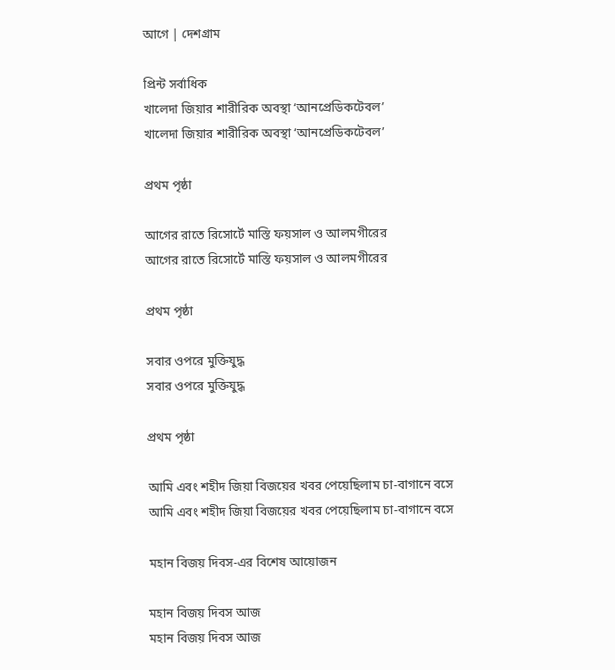আগে | দেশগ্রাম

প্রিন্ট সর্বাধিক
খালেদা জিয়ার শারীরিক অবস্থা ‘আনপ্রেডিকটেবল’
খালেদা জিয়ার শারীরিক অবস্থা ‘আনপ্রেডিকটেবল’

প্রথম পৃষ্ঠা

আগের রাতে রিসোর্টে মাস্তি ফয়সাল ও আলমগীরের
আগের রাতে রিসোর্টে মাস্তি ফয়সাল ও আলমগীরের

প্রথম পৃষ্ঠা

সবার ওপরে মুক্তিযুদ্ধ
সবার ওপরে মুক্তিযুদ্ধ

প্রথম পৃষ্ঠা

আমি এবং শহীদ জিয়া বিজয়ের খবর পেয়েছিলাম চা-বাগানে বসে
আমি এবং শহীদ জিয়া বিজয়ের খবর পেয়েছিলাম চা-বাগানে বসে

মহান বিজয় দিবস-এর বিশেষ আয়োজন

মহান বিজয় দিবস আজ
মহান বিজয় দিবস আজ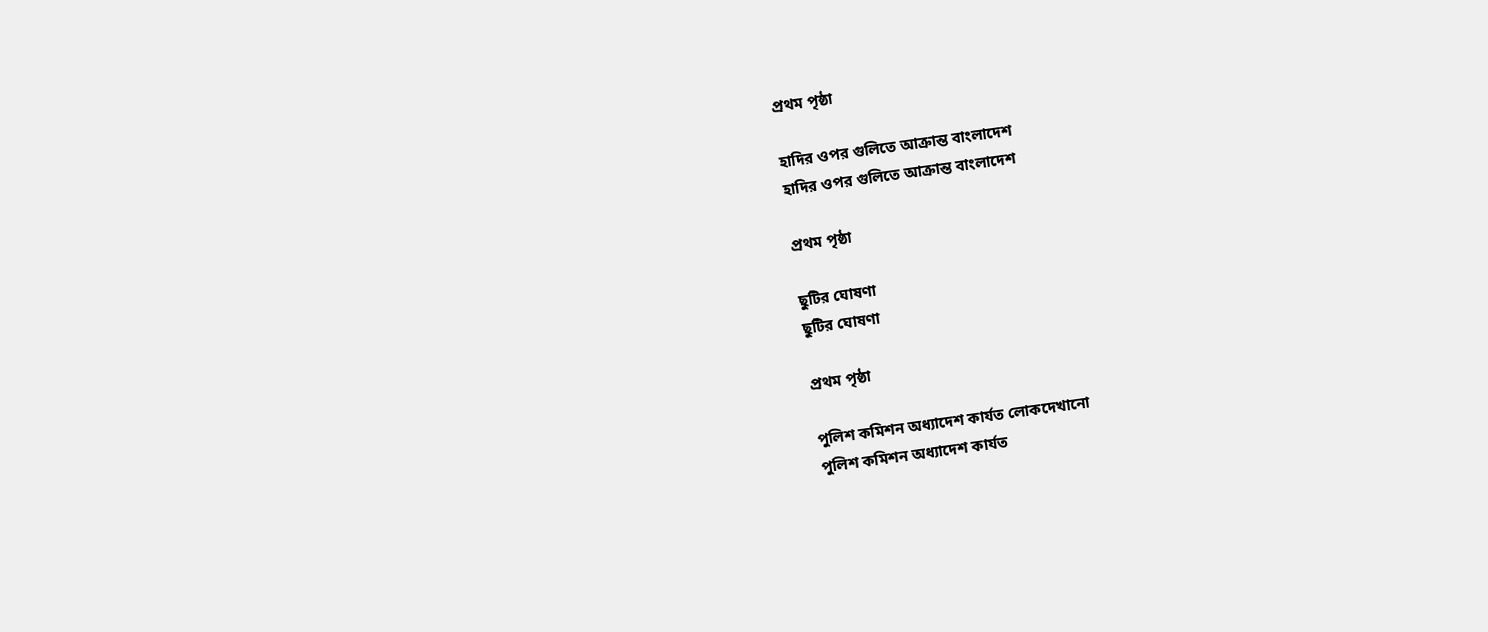প্রথম পৃষ্ঠা

হাদির ওপর গুলিতে আক্রান্ত বাংলাদেশ
হাদির ওপর গুলিতে আক্রান্ত বাংলাদেশ

প্রথম পৃষ্ঠা

ছুটির ঘোষণা
ছুটির ঘোষণা

প্রথম পৃষ্ঠা

পুলিশ কমিশন অধ্যাদেশ কার্যত লোকদেখানো
পুলিশ কমিশন অধ্যাদেশ কার্যত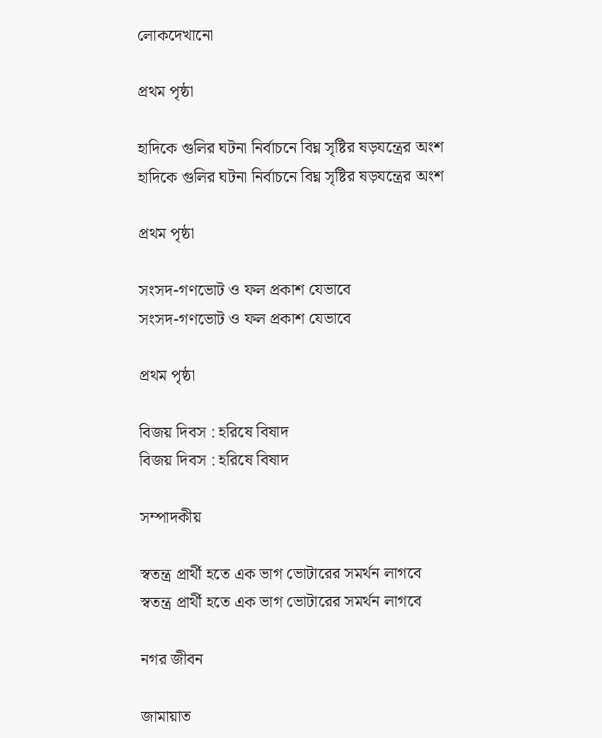লোকদেখানো

প্রথম পৃষ্ঠা

হাদিকে গুলির ঘটনা নির্বাচনে বিঘ্ন সৃষ্টির ষড়যন্ত্রের অংশ
হাদিকে গুলির ঘটনা নির্বাচনে বিঘ্ন সৃষ্টির ষড়যন্ত্রের অংশ

প্রথম পৃষ্ঠা

সংসদ-গণভোট ও ফল প্রকাশ যেভাবে
সংসদ-গণভোট ও ফল প্রকাশ যেভাবে

প্রথম পৃষ্ঠা

বিজয় দিবস : হরিষে বিষাদ
বিজয় দিবস : হরিষে বিষাদ

সম্পাদকীয়

স্বতন্ত্র প্রার্থী হতে এক ভাগ ভোটারের সমর্থন লাগবে
স্বতন্ত্র প্রার্থী হতে এক ভাগ ভোটারের সমর্থন লাগবে

নগর জীবন

জামায়াত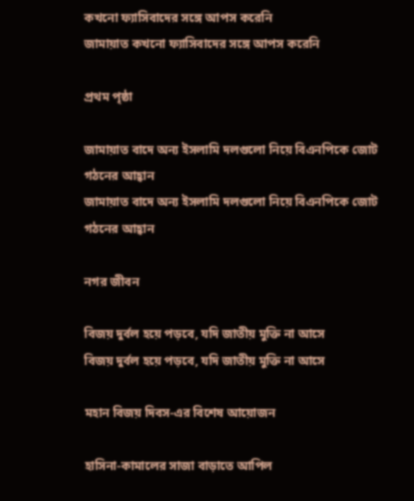কখনো ফ্যাসিবাদের সঙ্গে আপস করেনি
জামায়াত কখনো ফ্যাসিবাদের সঙ্গে আপস করেনি

প্রথম পৃষ্ঠা

জামায়াত বাদে অন্য ইসলামি দলগুলো নিয়ে বিএনপিকে জোট গঠনের আহ্বান
জামায়াত বাদে অন্য ইসলামি দলগুলো নিয়ে বিএনপিকে জোট গঠনের আহ্বান

নগর জীবন

বিজয় দুর্বল হয়ে পড়বে, যদি জাতীয় মুক্তি না আসে
বিজয় দুর্বল হয়ে পড়বে, যদি জাতীয় মুক্তি না আসে

মহান বিজয় দিবস-এর বিশেষ আয়োজন

হাসিনা-কামালের সাজা বাড়াতে আপিল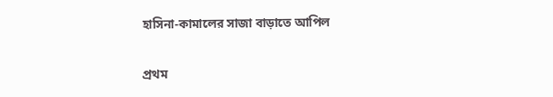হাসিনা-কামালের সাজা বাড়াতে আপিল

প্রথম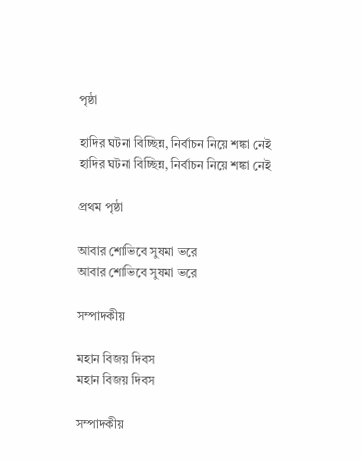পৃষ্ঠা

হাদির ঘটনা বিচ্ছিন্ন, নির্বাচন নিয়ে শঙ্কা নেই
হাদির ঘটনা বিচ্ছিন্ন, নির্বাচন নিয়ে শঙ্কা নেই

প্রথম পৃষ্ঠা

আবার শোভিবে সুষমা ভরে
আবার শোভিবে সুষমা ভরে

সম্পাদকীয়

মহান বিজয় দিবস
মহান বিজয় দিবস

সম্পাদকীয়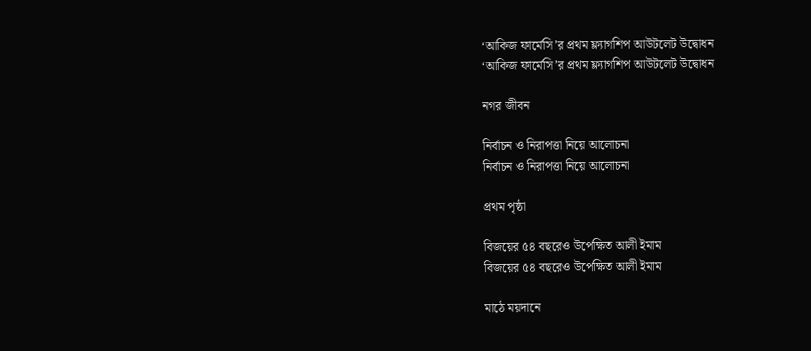‘আকিজ ফার্মেসি’র প্রথম ফ্ল্যাগশিপ আউটলেট উদ্বোধন
‘আকিজ ফার্মেসি’র প্রথম ফ্ল্যাগশিপ আউটলেট উদ্বোধন

নগর জীবন

নির্বাচন ও নিরাপত্তা নিয়ে আলোচনা
নির্বাচন ও নিরাপত্তা নিয়ে আলোচনা

প্রথম পৃষ্ঠা

বিজয়ের ৫৪ বছরেও উপেক্ষিত আলী ইমাম
বিজয়ের ৫৪ বছরেও উপেক্ষিত আলী ইমাম

মাঠে ময়দানে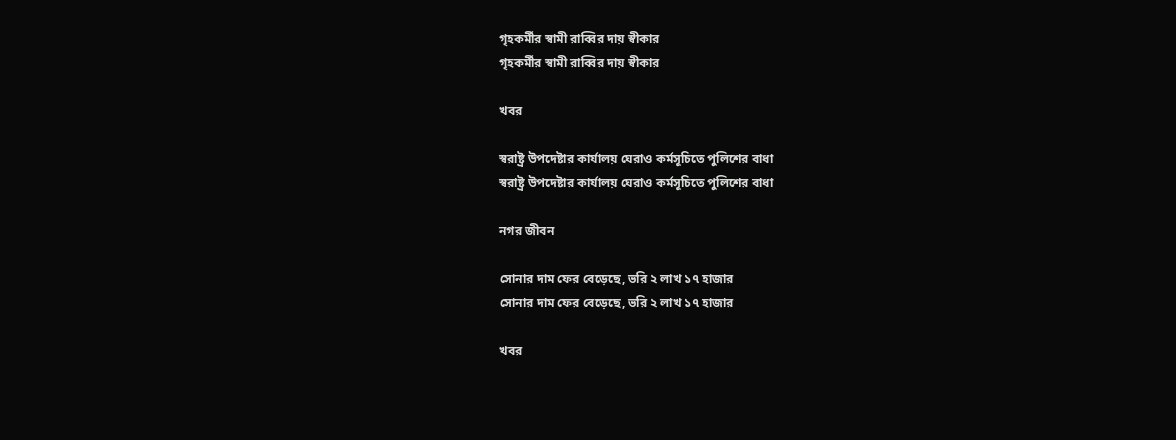গৃহকর্মীর স্বামী রাব্বির দায় স্বীকার
গৃহকর্মীর স্বামী রাব্বির দায় স্বীকার

খবর

স্বরাষ্ট্র উপদেষ্টার কার্যালয় ঘেরাও কর্মসূচিতে পুলিশের বাধা
স্বরাষ্ট্র উপদেষ্টার কার্যালয় ঘেরাও কর্মসূচিতে পুলিশের বাধা

নগর জীবন

সোনার দাম ফের বেড়েছে, ভরি ২ লাখ ১৭ হাজার
সোনার দাম ফের বেড়েছে, ভরি ২ লাখ ১৭ হাজার

খবর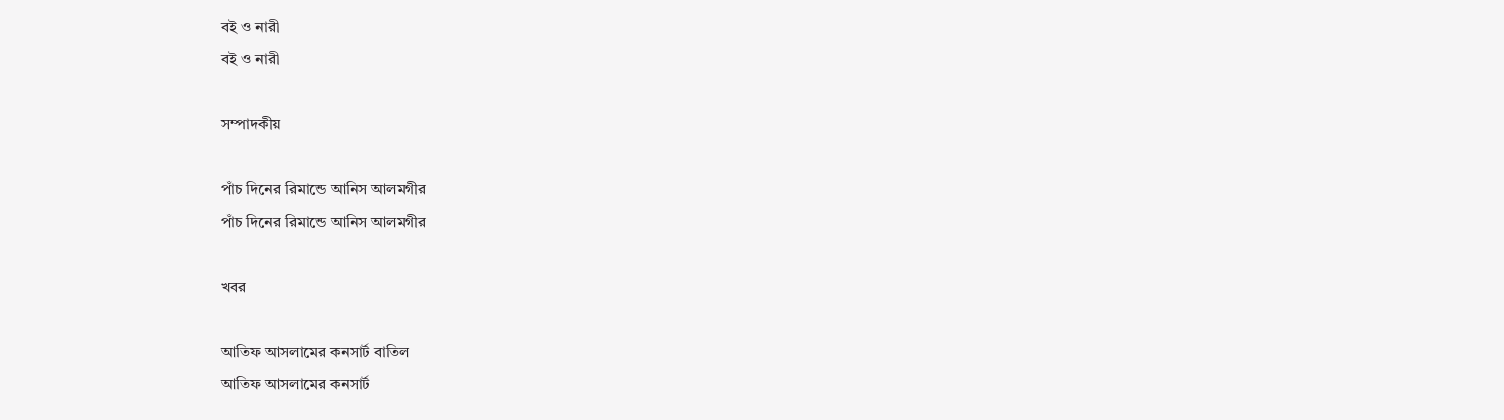বই ও নারী
বই ও নারী

সম্পাদকীয়

পাঁচ দিনের রিমান্ডে আনিস আলমগীর
পাঁচ দিনের রিমান্ডে আনিস আলমগীর

খবর

আতিফ আসলামের কনসার্ট বাতিল
আতিফ আসলামের কনসার্ট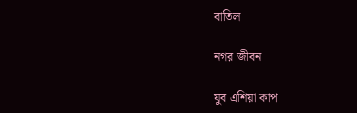বাতিল

নগর জীবন

যুব এশিয়া কাপ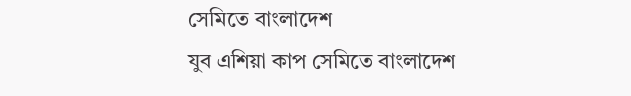সেমিতে বাংলাদেশ
যুব এশিয়া কাপ সেমিতে বাংলাদেশ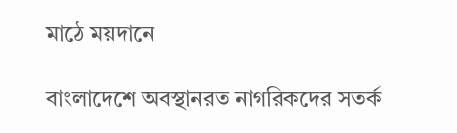মাঠে ময়দানে

বাংলাদেশে অবস্থানরত নাগরিকদের সতর্ক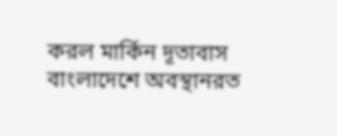করল মার্কিন দূতাবাস
বাংলাদেশে অবস্থানরত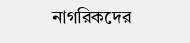নাগরিকদের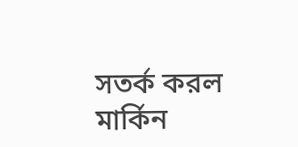সতর্ক করল মার্কিন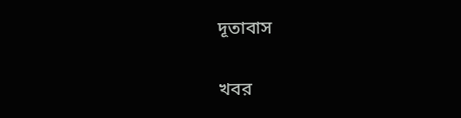দূতাবাস

খবর